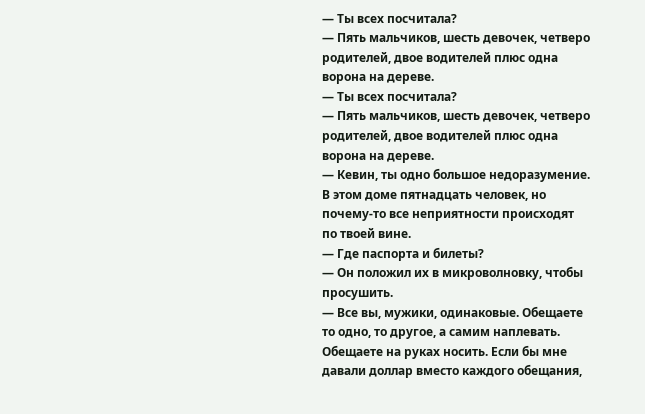— Ты всех посчитала?
— Пять мальчиков, шесть девочек, четверо родителей, двое водителей плюс одна ворона на дереве.
— Ты всех посчитала?
— Пять мальчиков, шесть девочек, четверо родителей, двое водителей плюс одна ворона на дереве.
— Кевин, ты одно большое недоразумение. В этом доме пятнадцать человек, но почему-то все неприятности происходят по твоей вине.
— Где паспорта и билеты?
— Он положил их в микроволновку, чтобы просушить.
— Все вы, мужики, одинаковые. Обещаете то одно, то другое, а самим наплевать. Обещаете на руках носить. Если бы мне давали доллар вместо каждого обещания,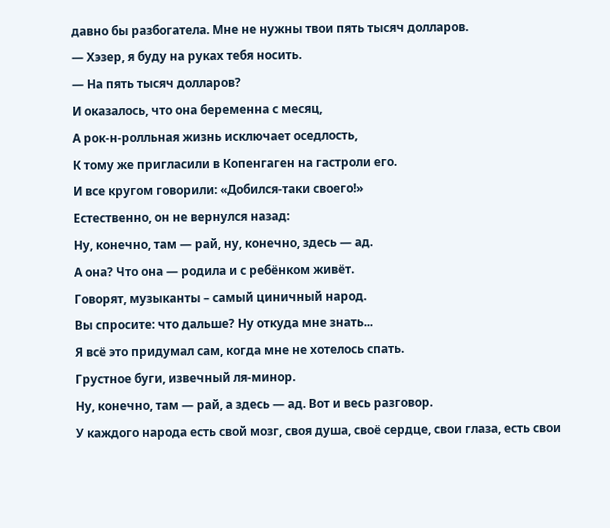давно бы разбогатела. Мне не нужны твои пять тысяч долларов.
— Хэзер, я буду на руках тебя носить.
— На пять тысяч долларов?
И оказалось, что она беременна с месяц,
А рок-н-ролльная жизнь исключает оседлость,
К тому же пригласили в Копенгаген на гастроли его.
И все кругом говорили: «Добился-таки своего!»
Естественно, он не вернулся назад:
Ну, конечно, там — рай, ну, конечно, здесь — ад.
А она? Что она — родила и с ребёнком живёт.
Говорят, музыканты – самый циничный народ.
Вы спросите: что дальше? Ну откуда мне знать...
Я всё это придумал сам, когда мне не хотелось спать.
Грустное буги, извечный ля-минор.
Ну, конечно, там — рай, а здесь — ад. Вот и весь разговор.
У каждого народа есть свой мозг, своя душа, своё сердце, свои глаза, есть свои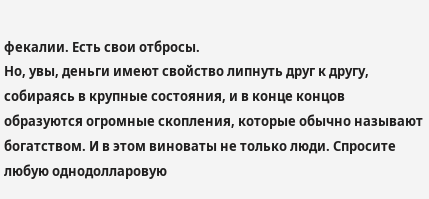фекалии. Есть свои отбросы.
Но, увы, деньги имеют свойство липнуть друг к другу, собираясь в крупные состояния, и в конце концов образуются огромные скопления, которые обычно называют богатством. И в этом виноваты не только люди. Спросите любую однодолларовую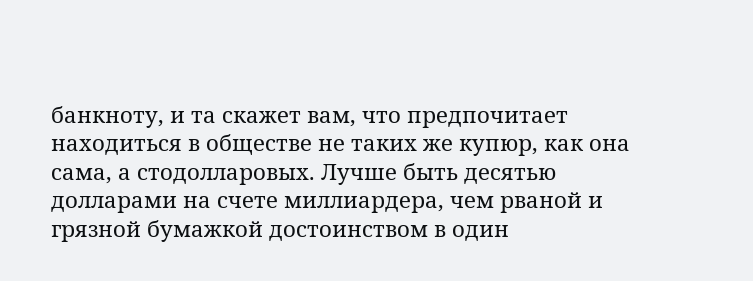банкноту, и та скажет вам, что предпочитает находиться в обществе не таких же купюр, как она сама, а стодолларовых. Лучше быть десятью долларами на счете миллиардера, чем рваной и грязной бумажкой достоинством в один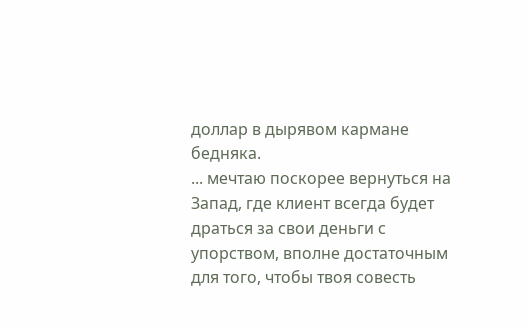доллар в дырявом кармане бедняка.
... мечтаю поскорее вернуться на Запад, где клиент всегда будет драться за свои деньги с упорством, вполне достаточным для того, чтобы твоя совесть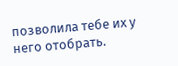позволила тебе их у него отобрать.